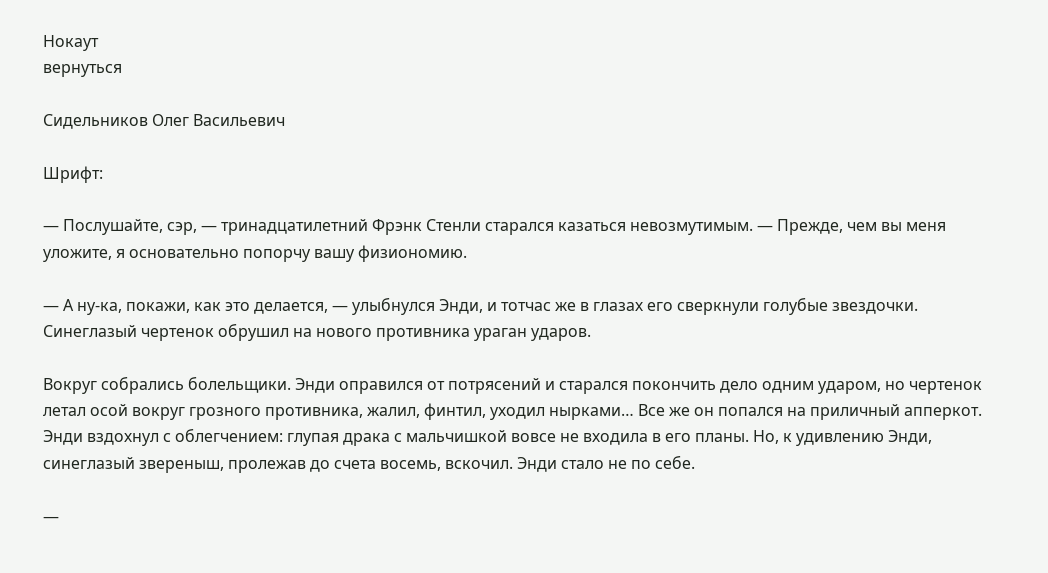Нокаут
вернуться

Сидельников Олег Васильевич

Шрифт:

— Послушайте, сэр, — тринадцатилетний Фрэнк Стенли старался казаться невозмутимым. — Прежде, чем вы меня уложите, я основательно попорчу вашу физиономию.

— А ну-ка, покажи, как это делается, — улыбнулся Энди, и тотчас же в глазах его сверкнули голубые звездочки. Синеглазый чертенок обрушил на нового противника ураган ударов.

Вокруг собрались болельщики. Энди оправился от потрясений и старался покончить дело одним ударом, но чертенок летал осой вокруг грозного противника, жалил, финтил, уходил нырками… Все же он попался на приличный апперкот. Энди вздохнул с облегчением: глупая драка с мальчишкой вовсе не входила в его планы. Но, к удивлению Энди, синеглазый звереныш, пролежав до счета восемь, вскочил. Энди стало не по себе.

—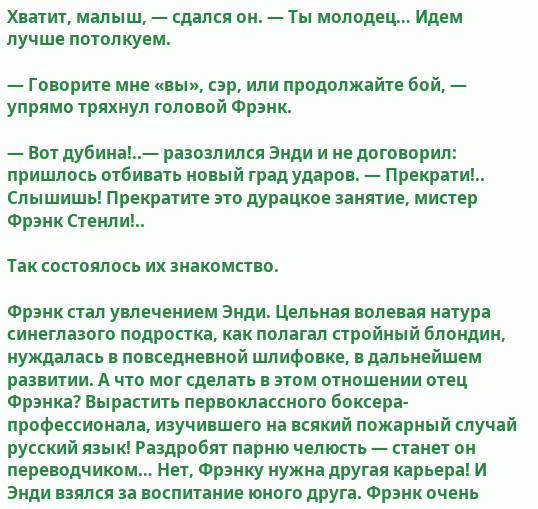Хватит, малыш, — сдался он. — Ты молодец… Идем лучше потолкуем.

— Говорите мне «вы», сэр, или продолжайте бой, — упрямо тряхнул головой Фрэнк.

— Вот дубина!..— разозлился Энди и не договорил: пришлось отбивать новый град ударов. — Прекрати!.. Слышишь! Прекратите это дурацкое занятие, мистер Фрэнк Стенли!..

Так состоялось их знакомство.

Фрэнк стал увлечением Энди. Цельная волевая натура синеглазого подростка, как полагал стройный блондин, нуждалась в повседневной шлифовке, в дальнейшем развитии. А что мог сделать в этом отношении отец Фрэнка? Вырастить первоклассного боксера-профессионала, изучившего на всякий пожарный случай русский язык! Раздробят парню челюсть — станет он переводчиком… Нет, Фрэнку нужна другая карьера! И Энди взялся за воспитание юного друга. Фрэнк очень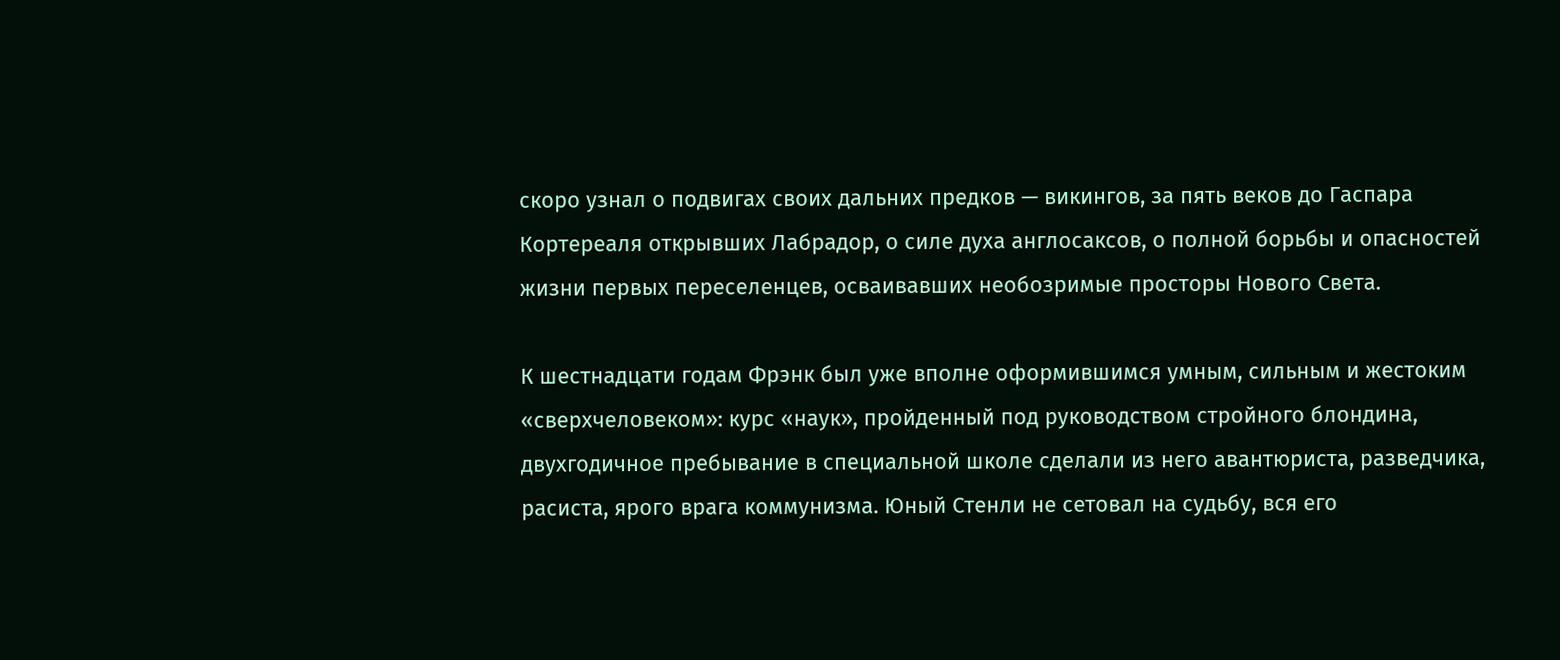скоро узнал о подвигах своих дальних предков — викингов, за пять веков до Гаспара Кортереаля открывших Лабрадор, о силе духа англосаксов, о полной борьбы и опасностей жизни первых переселенцев, осваивавших необозримые просторы Нового Света.

К шестнадцати годам Фрэнк был уже вполне оформившимся умным, сильным и жестоким «сверхчеловеком»: курс «наук», пройденный под руководством стройного блондина, двухгодичное пребывание в специальной школе сделали из него авантюриста, разведчика, расиста, ярого врага коммунизма. Юный Стенли не сетовал на судьбу, вся его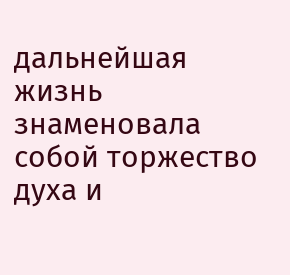дальнейшая жизнь знаменовала собой торжество духа и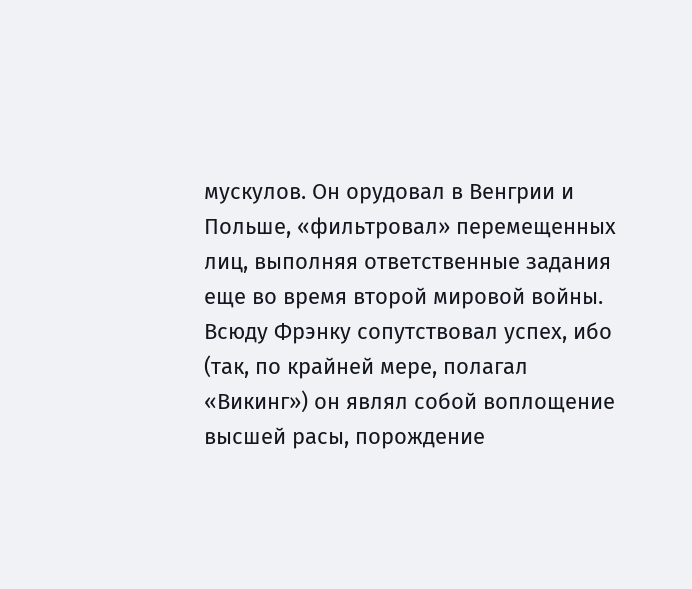мускулов. Он орудовал в Венгрии и Польше, «фильтровал» перемещенных лиц, выполняя ответственные задания еще во время второй мировой войны. Всюду Фрэнку сопутствовал успех, ибо (так, по крайней мере, полагал «Викинг») он являл собой воплощение высшей расы, порождение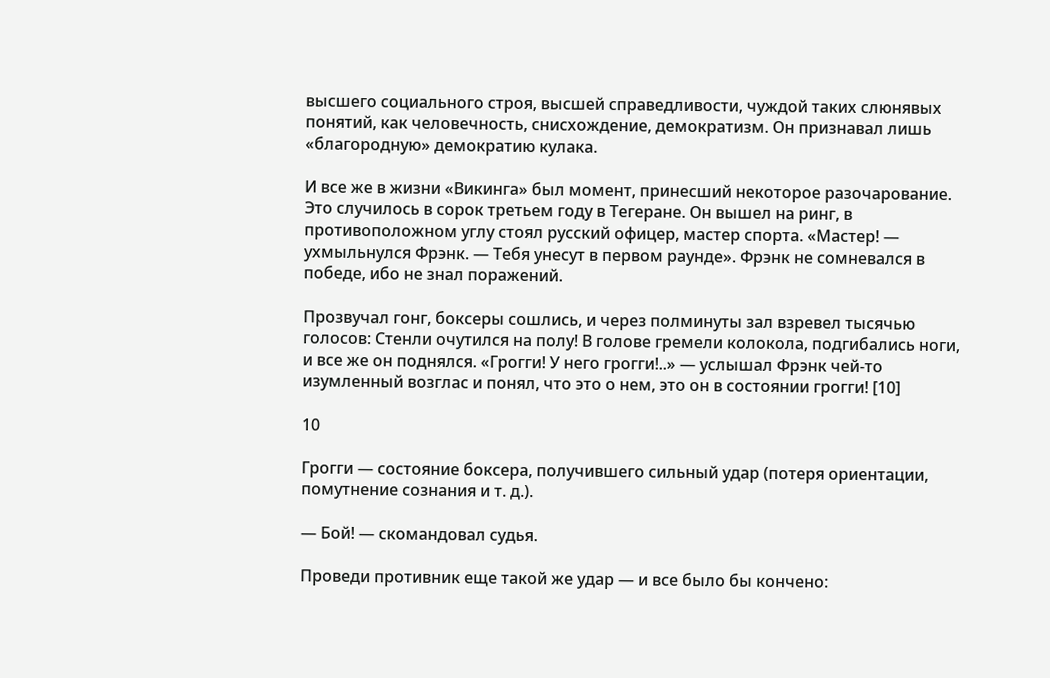высшего социального строя, высшей справедливости, чуждой таких слюнявых понятий, как человечность, снисхождение, демократизм. Он признавал лишь «благородную» демократию кулака.

И все же в жизни «Викинга» был момент, принесший некоторое разочарование. Это случилось в сорок третьем году в Тегеране. Он вышел на ринг, в противоположном углу стоял русский офицер, мастер спорта. «Мастер! — ухмыльнулся Фрэнк. — Тебя унесут в первом раунде». Фрэнк не сомневался в победе, ибо не знал поражений.

Прозвучал гонг, боксеры сошлись, и через полминуты зал взревел тысячью голосов: Стенли очутился на полу! В голове гремели колокола, подгибались ноги, и все же он поднялся. «Грогги! У него грогги!..» — услышал Фрэнк чей-то изумленный возглас и понял, что это о нем, это он в состоянии грогги! [10]

10

Грогги — состояние боксера, получившего сильный удар (потеря ориентации, помутнение сознания и т. д.).

— Бой! — скомандовал судья.

Проведи противник еще такой же удар — и все было бы кончено: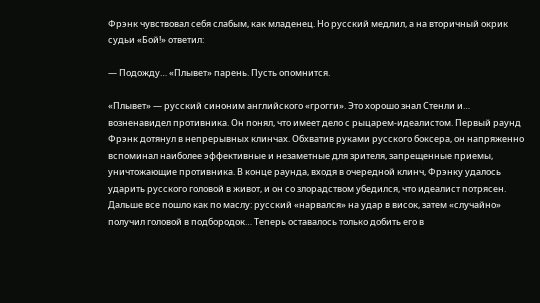Фрэнк чувствовал себя слабым, как младенец. Но русский медлил, а на вторичный окрик судьи «Бой!» ответил:

— Подожду… «Плывет» парень. Пусть опомнится.

«Плывет» — русский синоним английского «грогги». Это хорошо знал Стенли и… возненавидел противника. Он понял, что имеет дело с рыцарем-идеалистом. Первый раунд Фрэнк дотянул в непрерывных клинчах. Обхватив руками русского боксера, он напряженно вспоминал наиболее эффективные и незаметные для зрителя, запрещенные приемы, уничтожающие противника. В конце раунда, входя в очередной клинч, Фрэнку удалось ударить русского головой в живот, и он со злорадством убедился, что идеалист потрясен. Дальше все пошло как по маслу: русский «нарвался» на удар в висок, затем «случайно» получил головой в подбородок… Теперь оставалось только добить его в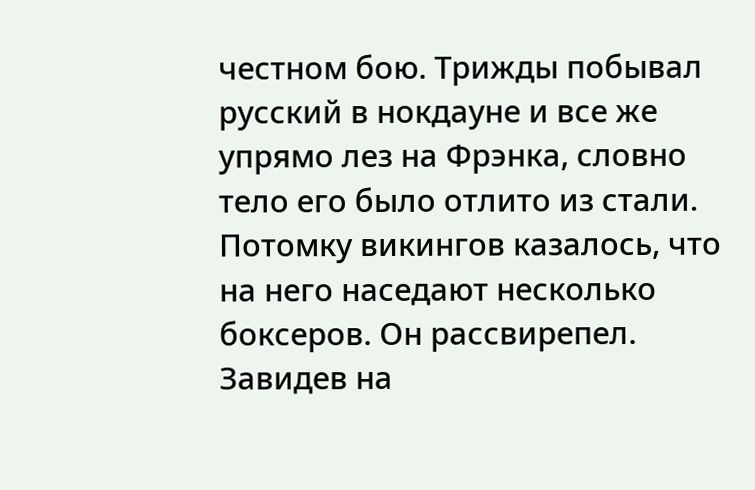честном бою. Трижды побывал русский в нокдауне и все же упрямо лез на Фрэнка, словно тело его было отлито из стали. Потомку викингов казалось, что на него наседают несколько боксеров. Он рассвирепел. Завидев на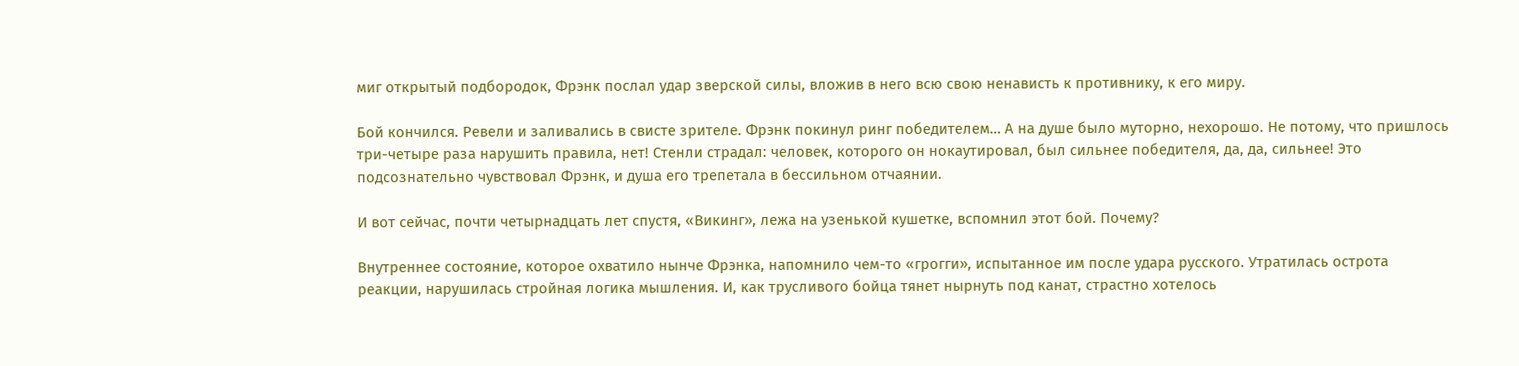миг открытый подбородок, Фрэнк послал удар зверской силы, вложив в него всю свою ненависть к противнику, к его миру.

Бой кончился. Ревели и заливались в свисте зрителе. Фрэнк покинул ринг победителем… А на душе было муторно, нехорошо. Не потому, что пришлось три-четыре раза нарушить правила, нет! Стенли страдал: человек, которого он нокаутировал, был сильнее победителя, да, да, сильнее! Это подсознательно чувствовал Фрэнк, и душа его трепетала в бессильном отчаянии.

И вот сейчас, почти четырнадцать лет спустя, «Викинг», лежа на узенькой кушетке, вспомнил этот бой. Почему?

Внутреннее состояние, которое охватило нынче Фрэнка, напомнило чем-то «грогги», испытанное им после удара русского. Утратилась острота реакции, нарушилась стройная логика мышления. И, как трусливого бойца тянет нырнуть под канат, страстно хотелось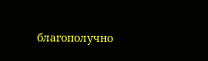благополучно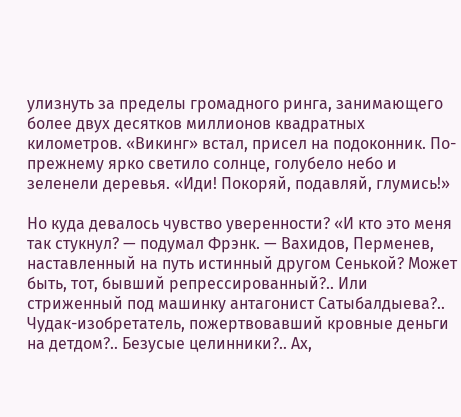улизнуть за пределы громадного ринга, занимающего более двух десятков миллионов квадратных километров. «Викинг» встал, присел на подоконник. По-прежнему ярко светило солнце, голубело небо и зеленели деревья. «Иди! Покоряй, подавляй, глумись!»

Но куда девалось чувство уверенности? «И кто это меня так стукнул? — подумал Фрэнк. — Вахидов, Перменев, наставленный на путь истинный другом Сенькой? Может быть, тот, бывший репрессированный?.. Или стриженный под машинку антагонист Сатыбалдыева?.. Чудак-изобретатель, пожертвовавший кровные деньги на детдом?.. Безусые целинники?.. Ах,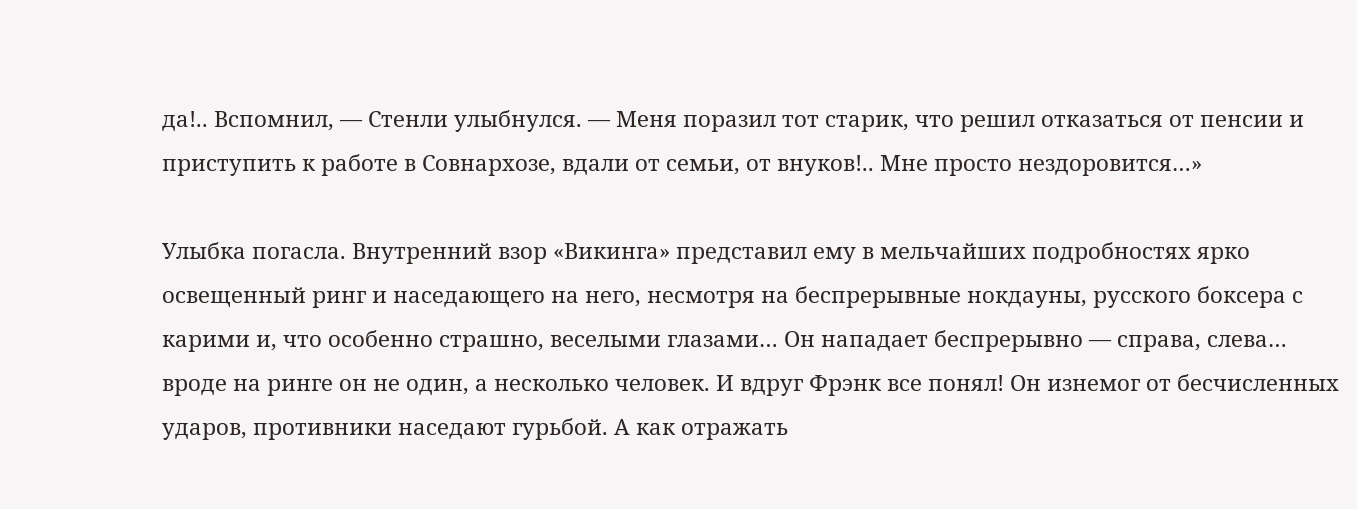да!.. Вспомнил, — Стенли улыбнулся. — Меня поразил тот старик, что решил отказаться от пенсии и приступить к работе в Совнархозе, вдали от семьи, от внуков!.. Мне просто нездоровится…»

Улыбка погасла. Внутренний взор «Викинга» представил ему в мельчайших подробностях ярко освещенный ринг и наседающего на него, несмотря на беспрерывные нокдауны, русского боксера с карими и, что особенно страшно, веселыми глазами… Он нападает беспрерывно — справа, слева… вроде на ринге он не один, а несколько человек. И вдруг Фрэнк все понял! Он изнемог от бесчисленных ударов, противники наседают гурьбой. А как отражать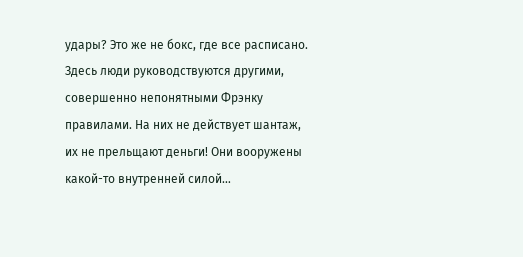удары? Это же не бокс, где все расписано. Здесь люди руководствуются другими, совершенно непонятными Фрэнку правилами. На них не действует шантаж, их не прельщают деньги! Они вооружены какой-то внутренней силой…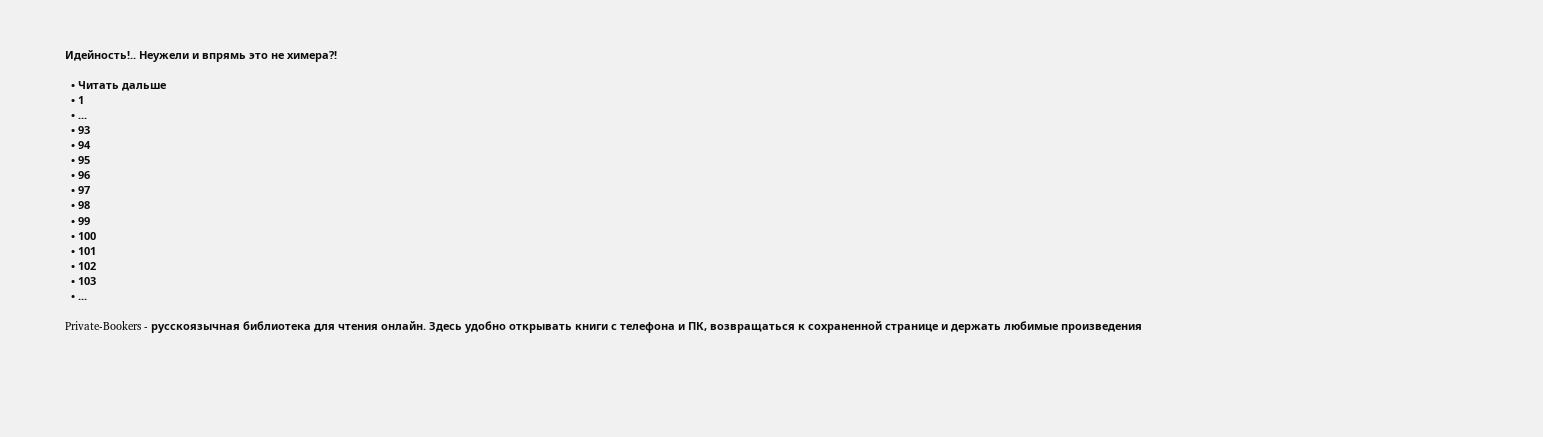Идейность!.. Неужели и впрямь это не химера?!

  • Читать дальше
  • 1
  • ...
  • 93
  • 94
  • 95
  • 96
  • 97
  • 98
  • 99
  • 100
  • 101
  • 102
  • 103
  • ...

Private-Bookers - русскоязычная библиотека для чтения онлайн. Здесь удобно открывать книги с телефона и ПК, возвращаться к сохраненной странице и держать любимые произведения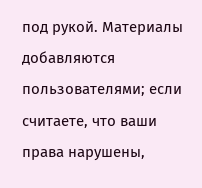под рукой. Материалы добавляются пользователями; если считаете, что ваши права нарушены,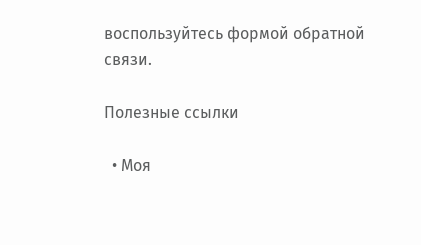воспользуйтесь формой обратной связи.

Полезные ссылки

  • Моя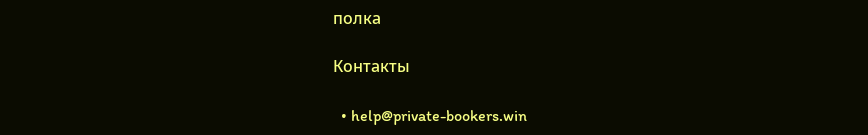полка

Контакты

  • help@private-bookers.win